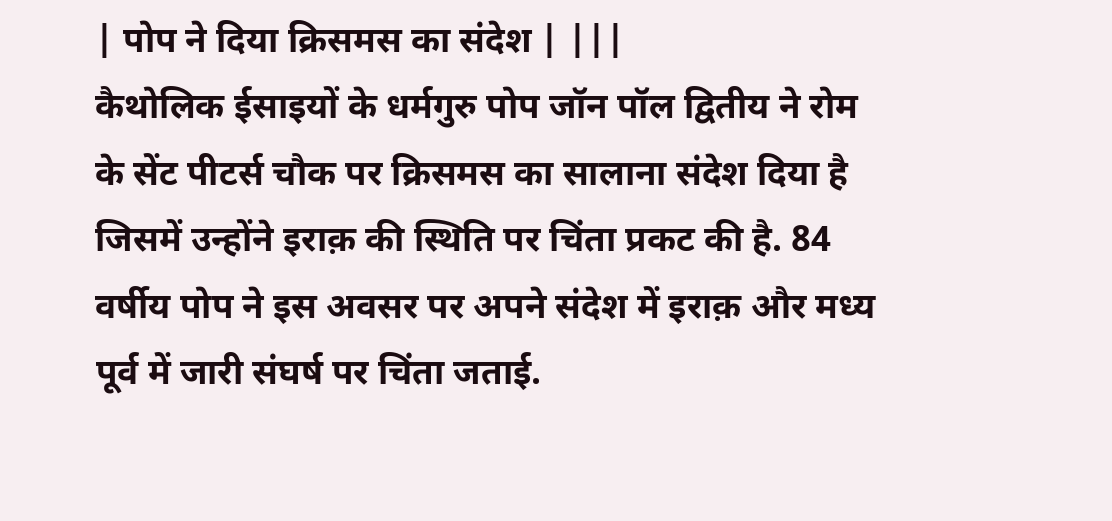| पोप ने दिया क्रिसमस का संदेश | |||
कैथोलिक ईसाइयों के धर्मगुरु पोप जॉन पॉल द्वितीय ने रोम के सेंट पीटर्स चौक पर क्रिसमस का सालाना संदेश दिया है जिसमें उन्होंने इराक़ की स्थिति पर चिंता प्रकट की है. 84 वर्षीय पोप ने इस अवसर पर अपने संदेश में इराक़ और मध्य पूर्व में जारी संघर्ष पर चिंता जताई.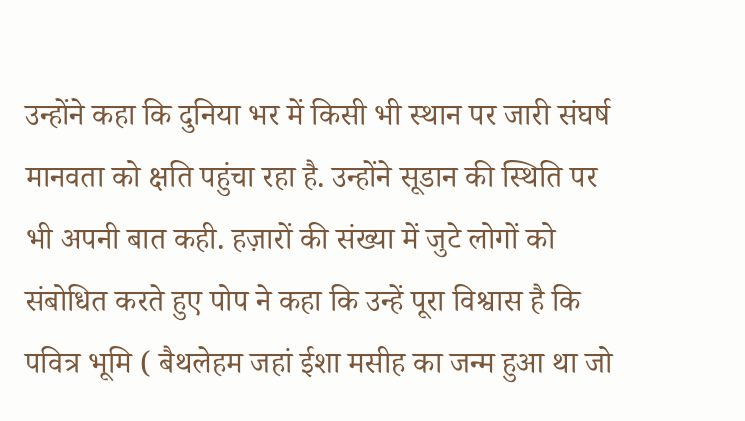उन्होंने कहा कि दुनिया भर में किसी भी स्थान पर जारी संघर्ष मानवता को क्षति पहुंचा रहा है. उन्होंने सूडान की स्थिति पर भी अपनी बात कही. हज़ारों की संख्या में जुटे लोगों को संबोधित करते हुए पोप ने कहा कि उन्हें पूरा विश्वास है कि पवित्र भूमि ( बैथलेहम जहां ईशा मसीह का जन्म हुआ था जो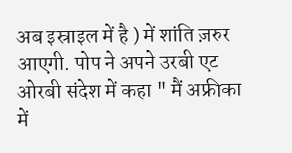अब इस्राइल में है ) में शांति ज़रुर आएगी. पोप ने अपने उरबी एट ओरबी संदेश में कहा " मैं अफ्रीका में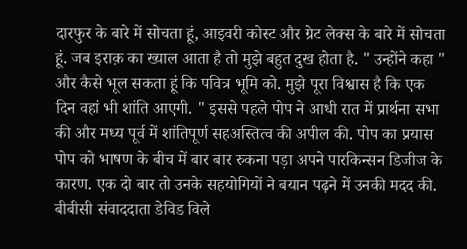दारफुर के बारे में सोचता हूं, आइवरी कोस्ट और ग्रेट लेक्स के बारे में सोचता हूं. जब इराक़ का ख्याल आता है तो मुझे बहुत दुख होता है. " उन्होंने कहा " और कैसे भूल सकता हूं कि पवित्र भूमि को. मुझे पूरा विश्वास है कि एक दिन वहां भी शांति आएगी. " इससे पहले पोप ने आधी रात में प्रार्थना सभा की और मध्य पूर्व में शांतिपूर्ण सहअस्तित्व की अपील की. पोप का प्रयास पोप को भाषण के बीच में बार बार रुकना पड़ा अपने पारकिन्सन डिजीज के कारण. एक दो बार तो उनके सहयोगियों ने बयान पढ़ने में उनकी मदद की. बीबीसी संवाददाता डेविड विले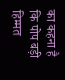का कहना है कि पोप बड़ी हिम्मत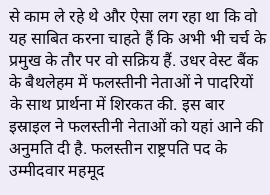से काम ले रहे थे और ऐसा लग रहा था कि वो यह साबित करना चाहते हैं कि अभी भी चर्च के प्रमुख के तौर पर वो सक्रिय हैं. उधर वेस्ट बैंक के बैथलेहम में फलस्तीनी नेताओं ने पादरियों के साथ प्रार्थना में शिरकत की. इस बार इस्राइल ने फलस्तीनी नेताओं को यहां आने की अनुमति दी है. फलस्तीन राष्ट्रपति पद के उम्मीदवार महमूद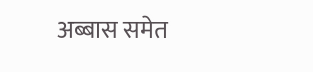अब्बास समेत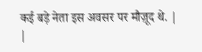कई बड़े नेता इस अवसर पर मौज़ूद थे. |
|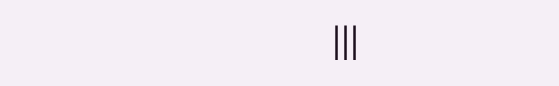|||